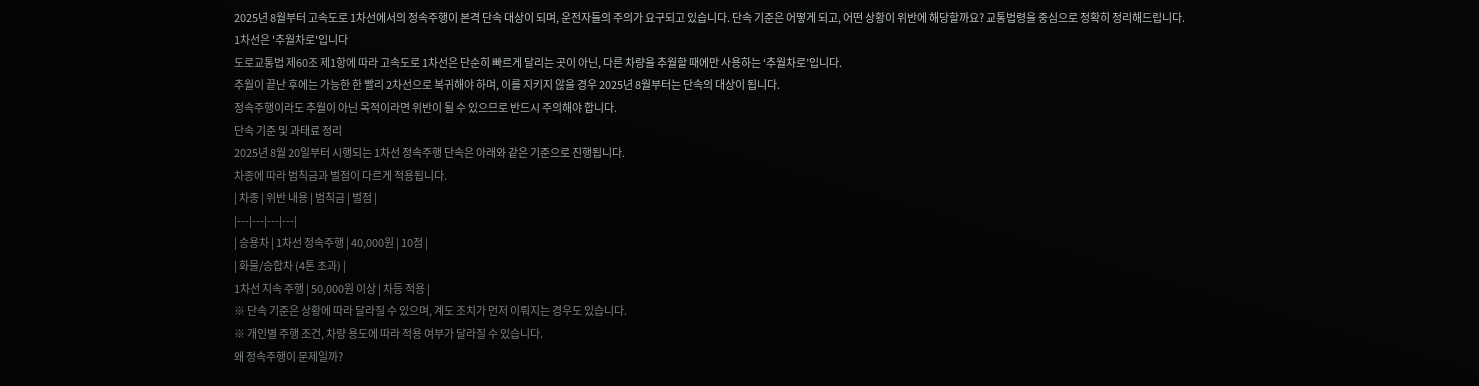2025년 8월부터 고속도로 1차선에서의 정속주행이 본격 단속 대상이 되며, 운전자들의 주의가 요구되고 있습니다. 단속 기준은 어떻게 되고, 어떤 상황이 위반에 해당할까요? 교통법령을 중심으로 정확히 정리해드립니다.
1차선은 '추월차로'입니다
도로교통법 제60조 제1항에 따라 고속도로 1차선은 단순히 빠르게 달리는 곳이 아닌, 다른 차량을 추월할 때에만 사용하는 ‘추월차로’입니다.
추월이 끝난 후에는 가능한 한 빨리 2차선으로 복귀해야 하며, 이를 지키지 않을 경우 2025년 8월부터는 단속의 대상이 됩니다.
정속주행이라도 추월이 아닌 목적이라면 위반이 될 수 있으므로 반드시 주의해야 합니다.
단속 기준 및 과태료 정리
2025년 8월 20일부터 시행되는 1차선 정속주행 단속은 아래와 같은 기준으로 진행됩니다.
차종에 따라 범칙금과 벌점이 다르게 적용됩니다.
| 차종 | 위반 내용 | 범칙금 | 벌점 |
|---|---|---|---|
| 승용차 | 1차선 정속주행 | 40,000원 | 10점 |
| 화물/승합차 (4톤 초과) |
1차선 지속 주행 | 50,000원 이상 | 차등 적용 |
※ 단속 기준은 상황에 따라 달라질 수 있으며, 계도 조치가 먼저 이뤄지는 경우도 있습니다.
※ 개인별 주행 조건, 차량 용도에 따라 적용 여부가 달라질 수 있습니다.
왜 정속주행이 문제일까?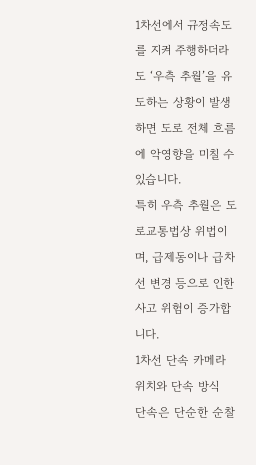1차선에서 규정속도를 지켜 주행하더라도 ‘우측 추월’을 유도하는 상황이 발생하면 도로 전체 흐름에 악영향을 미칠 수 있습니다.
특히 우측 추월은 도로교통법상 위법이며, 급제동이나 급차선 변경 등으로 인한 사고 위험이 증가합니다.
1차선 단속 카메라 위치와 단속 방식
단속은 단순한 순찰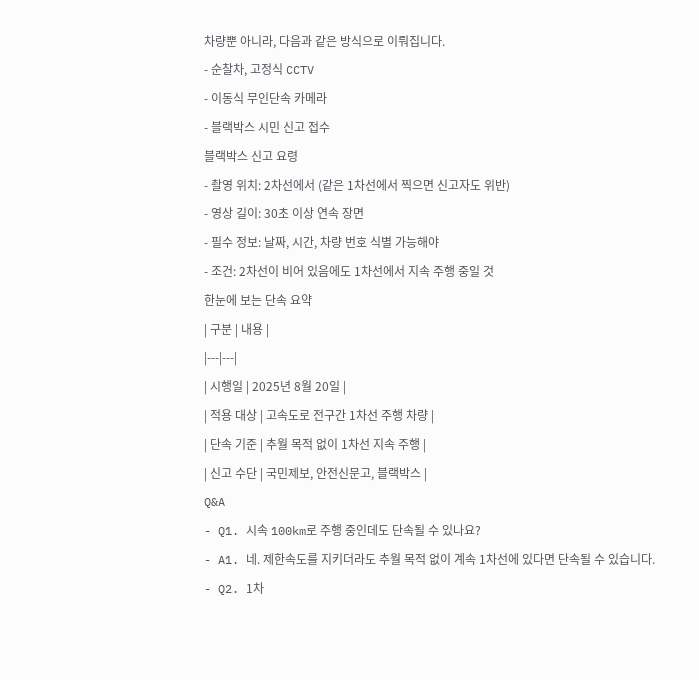차량뿐 아니라, 다음과 같은 방식으로 이뤄집니다.
- 순찰차, 고정식 CCTV
- 이동식 무인단속 카메라
- 블랙박스 시민 신고 접수
블랙박스 신고 요령
- 촬영 위치: 2차선에서 (같은 1차선에서 찍으면 신고자도 위반)
- 영상 길이: 30초 이상 연속 장면
- 필수 정보: 날짜, 시간, 차량 번호 식별 가능해야
- 조건: 2차선이 비어 있음에도 1차선에서 지속 주행 중일 것
한눈에 보는 단속 요약
| 구분 | 내용 |
|---|---|
| 시행일 | 2025년 8월 20일 |
| 적용 대상 | 고속도로 전구간 1차선 주행 차량 |
| 단속 기준 | 추월 목적 없이 1차선 지속 주행 |
| 신고 수단 | 국민제보, 안전신문고, 블랙박스 |
Q&A
- Q1. 시속 100km로 주행 중인데도 단속될 수 있나요?
- A1. 네. 제한속도를 지키더라도 추월 목적 없이 계속 1차선에 있다면 단속될 수 있습니다.
- Q2. 1차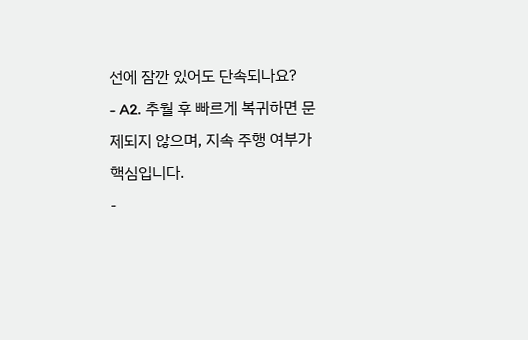선에 잠깐 있어도 단속되나요?
- A2. 추월 후 빠르게 복귀하면 문제되지 않으며, 지속 주행 여부가 핵심입니다.
-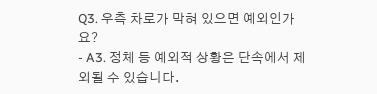Q3. 우측 차로가 막혀 있으면 예외인가요?
- A3. 정체 등 예외적 상황은 단속에서 제외될 수 있습니다.